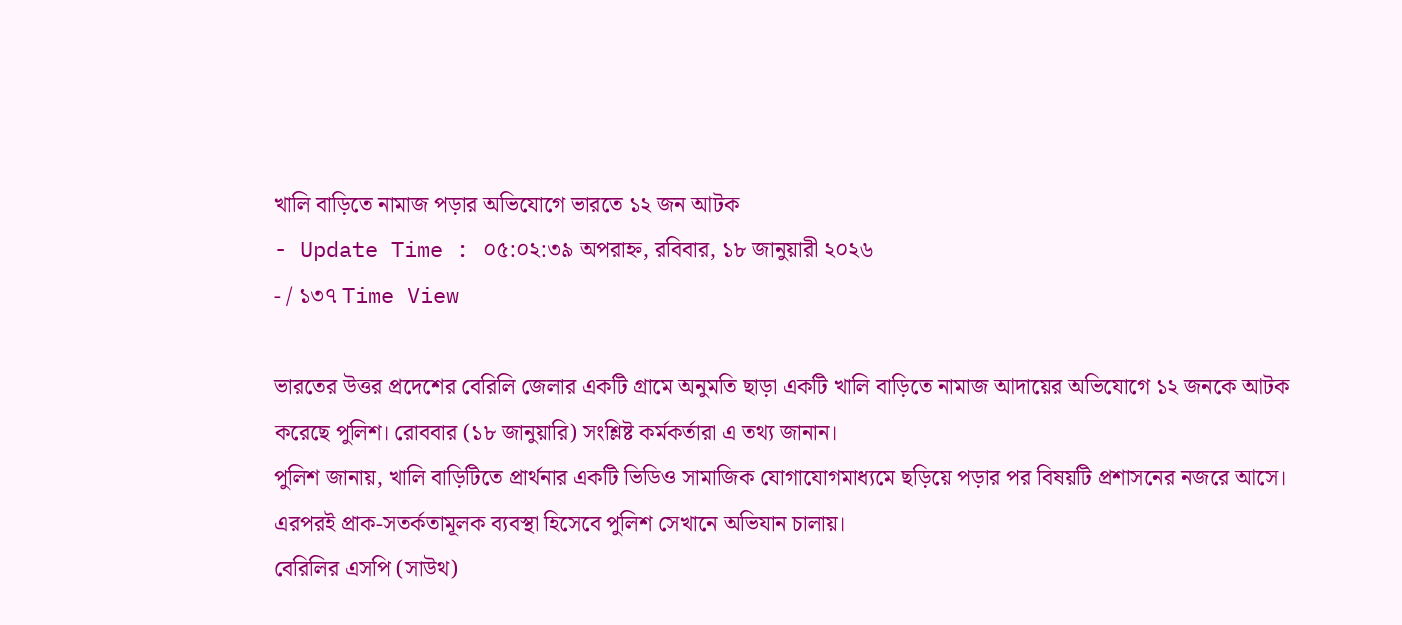খালি বাড়িতে নামাজ পড়ার অভিযোগে ভারতে ১২ জন আটক
- Update Time : ০৫:০২:৩৯ অপরাহ্ন, রবিবার, ১৮ জানুয়ারী ২০২৬
- / ১৩৭ Time View

ভারতের উত্তর প্রদেশের বেরিলি জেলার একটি গ্রামে অনুমতি ছাড়া একটি খালি বাড়িতে নামাজ আদায়ের অভিযোগে ১২ জনকে আটক করেছে পুলিশ। রোববার (১৮ জানুয়ারি) সংশ্লিষ্ট কর্মকর্তারা এ তথ্য জানান।
পুলিশ জানায়, খালি বাড়িটিতে প্রার্থনার একটি ভিডিও সামাজিক যোগাযোগমাধ্যমে ছড়িয়ে পড়ার পর বিষয়টি প্রশাসনের নজরে আসে। এরপরই প্রাক-সতর্কতামূলক ব্যবস্থা হিসেবে পুলিশ সেখানে অভিযান চালায়।
বেরিলির এসপি (সাউথ)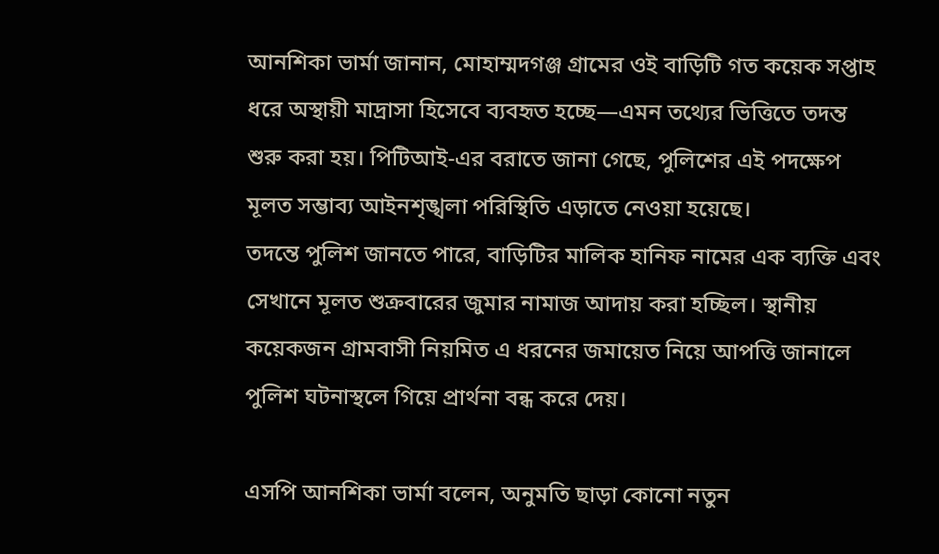আনশিকা ভার্মা জানান, মোহাম্মদগঞ্জ গ্রামের ওই বাড়িটি গত কয়েক সপ্তাহ ধরে অস্থায়ী মাদ্রাসা হিসেবে ব্যবহৃত হচ্ছে—এমন তথ্যের ভিত্তিতে তদন্ত শুরু করা হয়। পিটিআই-এর বরাতে জানা গেছে, পুলিশের এই পদক্ষেপ মূলত সম্ভাব্য আইনশৃঙ্খলা পরিস্থিতি এড়াতে নেওয়া হয়েছে।
তদন্তে পুলিশ জানতে পারে, বাড়িটির মালিক হানিফ নামের এক ব্যক্তি এবং সেখানে মূলত শুক্রবারের জুমার নামাজ আদায় করা হচ্ছিল। স্থানীয় কয়েকজন গ্রামবাসী নিয়মিত এ ধরনের জমায়েত নিয়ে আপত্তি জানালে পুলিশ ঘটনাস্থলে গিয়ে প্রার্থনা বন্ধ করে দেয়।

এসপি আনশিকা ভার্মা বলেন, অনুমতি ছাড়া কোনো নতুন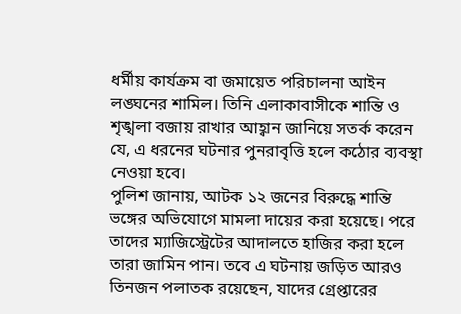ধর্মীয় কার্যক্রম বা জমায়েত পরিচালনা আইন লঙ্ঘনের শামিল। তিনি এলাকাবাসীকে শান্তি ও শৃঙ্খলা বজায় রাখার আহ্বান জানিয়ে সতর্ক করেন যে, এ ধরনের ঘটনার পুনরাবৃত্তি হলে কঠোর ব্যবস্থা নেওয়া হবে।
পুলিশ জানায়, আটক ১২ জনের বিরুদ্ধে শান্তি ভঙ্গের অভিযোগে মামলা দায়ের করা হয়েছে। পরে তাদের ম্যাজিস্ট্রেটের আদালতে হাজির করা হলে তারা জামিন পান। তবে এ ঘটনায় জড়িত আরও তিনজন পলাতক রয়েছেন, যাদের গ্রেপ্তারের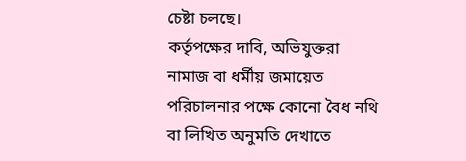চেষ্টা চলছে।
কর্তৃপক্ষের দাবি, অভিযুক্তরা নামাজ বা ধর্মীয় জমায়েত পরিচালনার পক্ষে কোনো বৈধ নথি বা লিখিত অনুমতি দেখাতে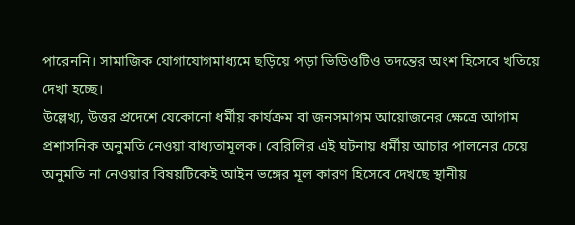পারেননি। সামাজিক যোগাযোগমাধ্যমে ছড়িয়ে পড়া ভিডিওটিও তদন্তের অংশ হিসেবে খতিয়ে দেখা হচ্ছে।
উল্লেখ্য, উত্তর প্রদেশে যেকোনো ধর্মীয় কার্যক্রম বা জনসমাগম আয়োজনের ক্ষেত্রে আগাম প্রশাসনিক অনুমতি নেওয়া বাধ্যতামূলক। বেরিলির এই ঘটনায় ধর্মীয় আচার পালনের চেয়ে অনুমতি না নেওয়ার বিষয়টিকেই আইন ভঙ্গের মূল কারণ হিসেবে দেখছে স্থানীয়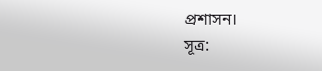প্রশাসন।
সূত্র: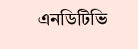এনডিটিভি